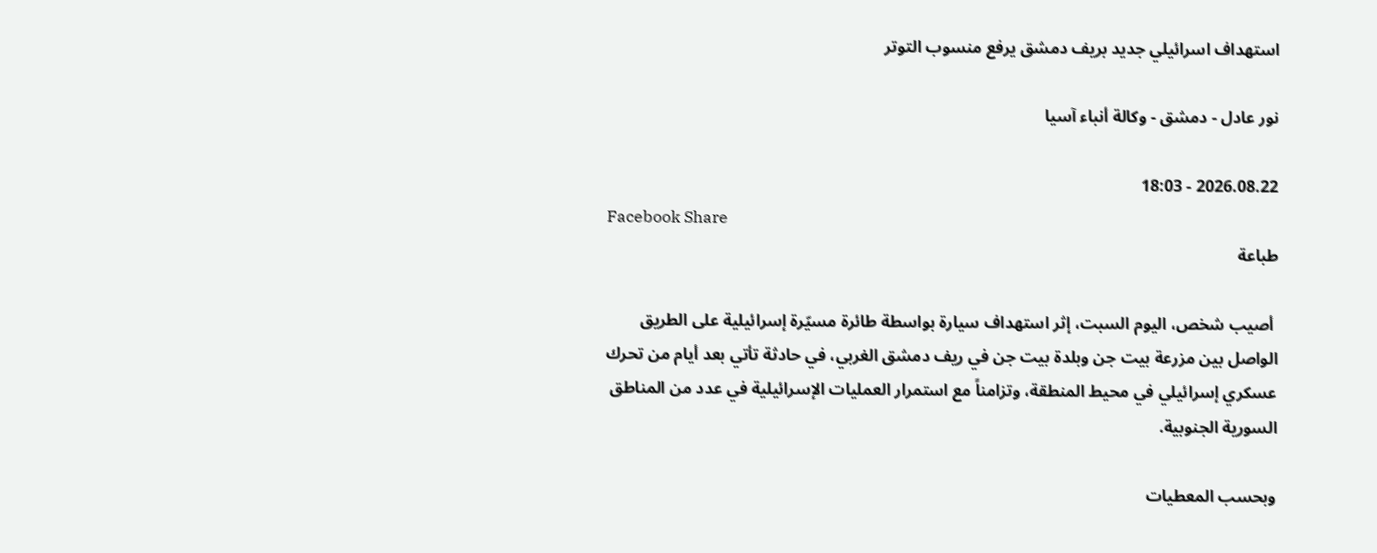استهداف اسرائيلي جديد بريف دمشق يرفع منسوب التوتر

نور عادل - دمشق - وكالة أنباء آسيا

2026.08.22 - 18:03
Facebook Share
طباعة

 أصيب شخص، اليوم السبت، إثر استهداف سيارة بواسطة طائرة مسيّرة إسرائيلية على الطريق الواصل بين مزرعة بيت جن وبلدة بيت جن في ريف دمشق الغربي، في حادثة تأتي بعد أيام من تحرك عسكري إسرائيلي في محيط المنطقة، وتزامناً مع استمرار العمليات الإسرائيلية في عدد من المناطق السورية الجنوبية.

وبحسب المعطيات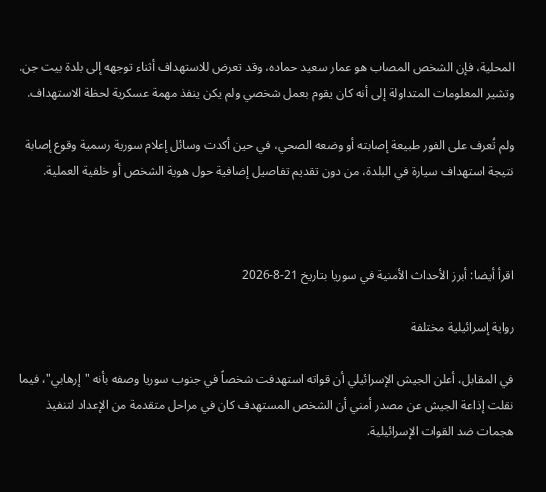المحلية، فإن الشخص المصاب هو عمار سعيد حماده، وقد تعرض للاستهداف أثناء توجهه إلى بلدة بيت جن. وتشير المعلومات المتداولة إلى أنه كان يقوم بعمل شخصي ولم يكن ينفذ مهمة عسكرية لحظة الاستهداف.

ولم تُعرف على الفور طبيعة إصابته أو وضعه الصحي، في حين أكدت وسائل إعلام سورية رسمية وقوع إصابة نتيجة استهداف سيارة في البلدة، من دون تقديم تفاصيل إضافية حول هوية الشخص أو خلفية العملية.



اقرأ أيضا: أبرز الأحداث الأمنية في سوريا بتاريخ 21-8-2026

رواية إسرائيلية مختلفة

في المقابل، أعلن الجيش الإسرائيلي أن قواته استهدفت شخصاً في جنوب سوريا وصفه بأنه "إرهابي"، فيما نقلت إذاعة الجيش عن مصدر أمني أن الشخص المستهدف كان في مراحل متقدمة من الإعداد لتنفيذ هجمات ضد القوات الإسرائيلية.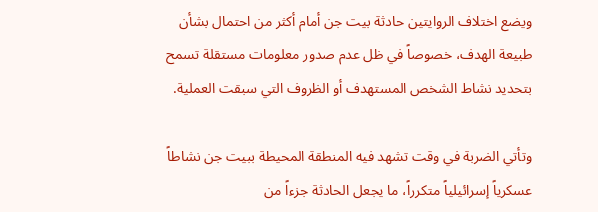ويضع اختلاف الروايتين حادثة بيت جن أمام أكثر من احتمال بشأن طبيعة الهدف، خصوصاً في ظل عدم صدور معلومات مستقلة تسمح بتحديد نشاط الشخص المستهدف أو الظروف التي سبقت العملية.

وتأتي الضربة في وقت تشهد فيه المنطقة المحيطة ببيت جن نشاطاً عسكرياً إسرائيلياً متكرراً، ما يجعل الحادثة جزءاً من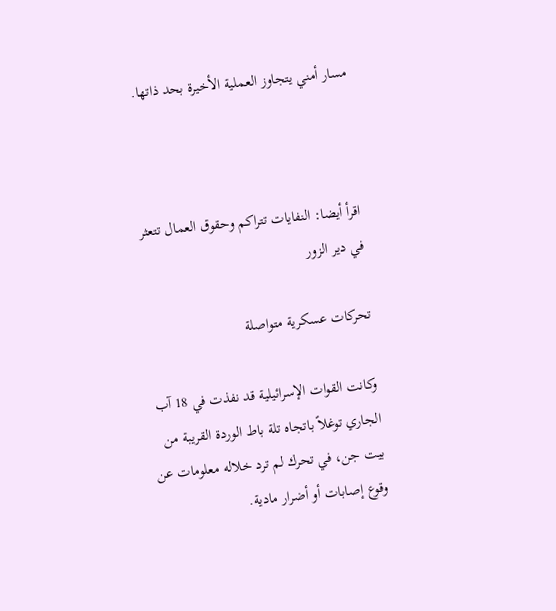مسار أمني يتجاوز العملية الأخيرة بحد ذاتها.



اقرأ أيضا: النفايات تتراكم وحقوق العمال تتعثر في دير الزور

تحركات عسكرية متواصلة

وكانت القوات الإسرائيلية قد نفذت في 18 آب الجاري توغلاً باتجاه تلة باط الوردة القريبة من بيت جن، في تحرك لم ترد خلاله معلومات عن وقوع إصابات أو أضرار مادية.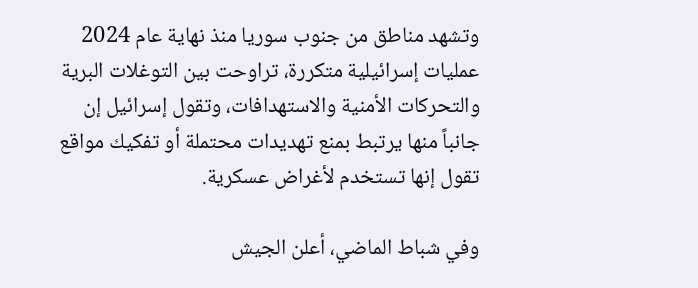وتشهد مناطق من جنوب سوريا منذ نهاية عام 2024 عمليات إسرائيلية متكررة، تراوحت بين التوغلات البرية والتحركات الأمنية والاستهدافات، وتقول إسرائيل إن جانباً منها يرتبط بمنع تهديدات محتملة أو تفكيك مواقع تقول إنها تستخدم لأغراض عسكرية.

وفي شباط الماضي، أعلن الجيش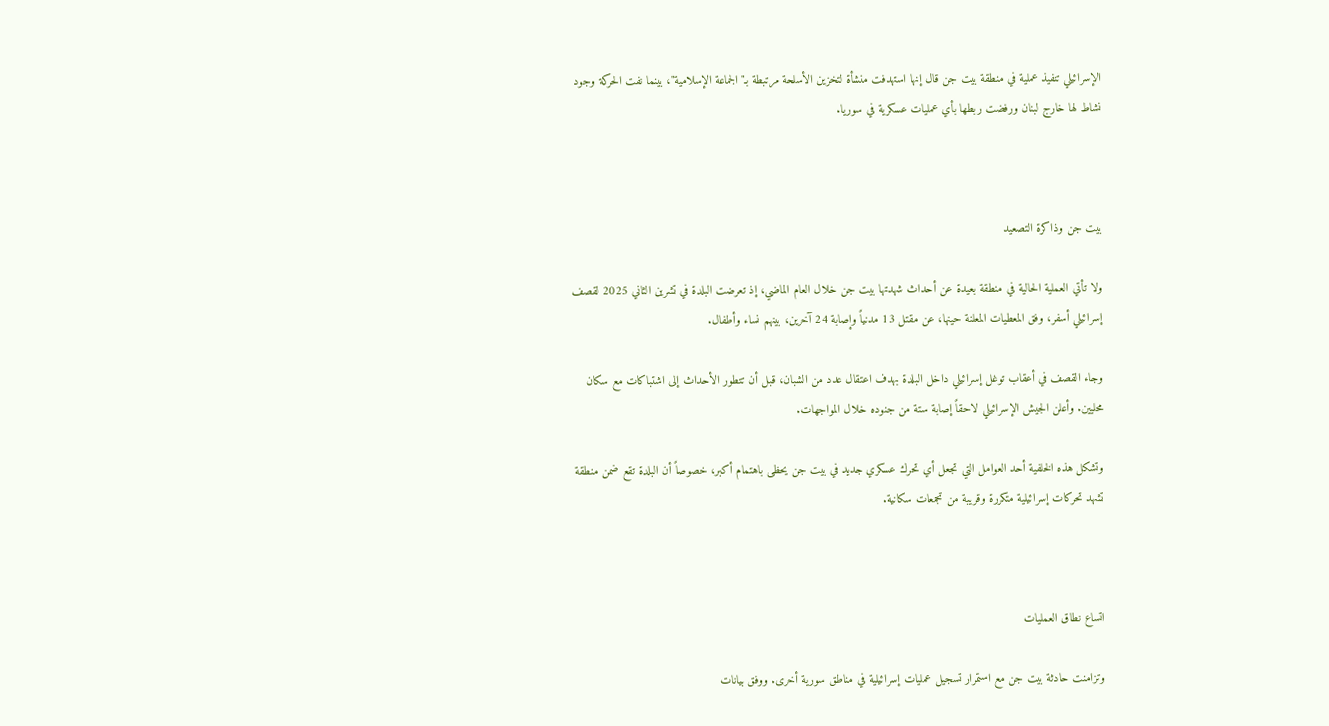الإسرائيلي تنفيذ عملية في منطقة بيت جن قال إنها استهدفت منشأة لتخزين الأسلحة مرتبطة بـ"الجماعة الإسلامية"، بينما نفت الحركة وجود نشاط لها خارج لبنان ورفضت ربطها بأي عمليات عسكرية في سوريا.



بيت جن وذاكرة التصعيد

ولا تأتي العملية الحالية في منطقة بعيدة عن أحداث شهدتها بيت جن خلال العام الماضي، إذ تعرضت البلدة في تشرين الثاني 2025 لقصف إسرائيلي أسفر، وفق المعطيات المعلنة حينها، عن مقتل 13 مدنياً وإصابة 24 آخرين، بينهم نساء وأطفال.

وجاء القصف في أعقاب توغل إسرائيلي داخل البلدة بهدف اعتقال عدد من الشبان، قبل أن تتطور الأحداث إلى اشتباكات مع سكان محليين. وأعلن الجيش الإسرائيلي لاحقاً إصابة ستة من جنوده خلال المواجهات.

وتشكل هذه الخلفية أحد العوامل التي تجعل أي تحرك عسكري جديد في بيت جن يحظى باهتمام أكبر، خصوصاً أن البلدة تقع ضمن منطقة تشهد تحركات إسرائيلية متكررة وقريبة من تجمعات سكانية.



اتساع نطاق العمليات

وتزامنت حادثة بيت جن مع استمرار تسجيل عمليات إسرائيلية في مناطق سورية أخرى. ووفق بيانات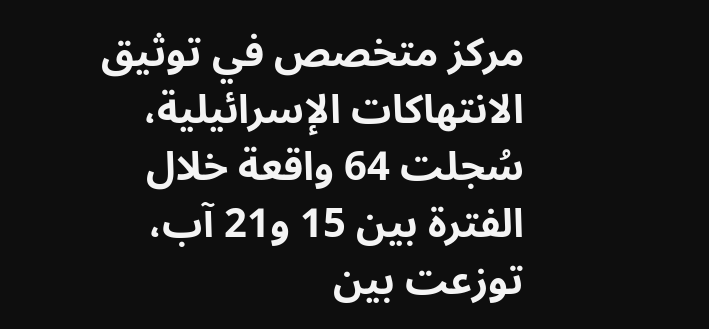مركز متخصص في توثيق الانتهاكات الإسرائيلية، سُجلت 64 واقعة خلال الفترة بين 15 و21 آب، توزعت بين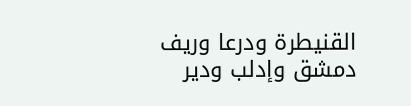القنيطرة ودرعا وريف دمشق وإدلب ودير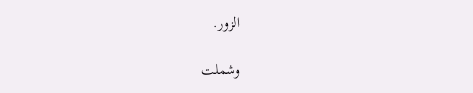الزور.

وشملت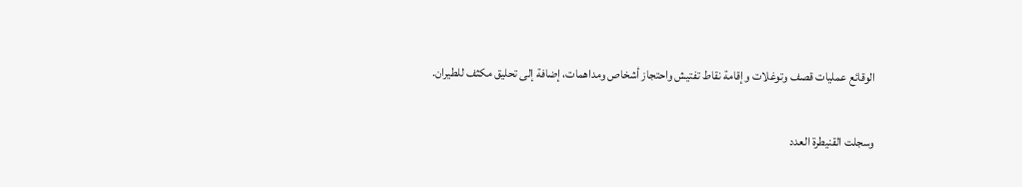الوقائع عمليات قصف وتوغلات وإقامة نقاط تفتيش واحتجاز أشخاص ومداهمات، إضافة إلى تحليق مكثف للطيران.

وسجلت القنيطرة العدد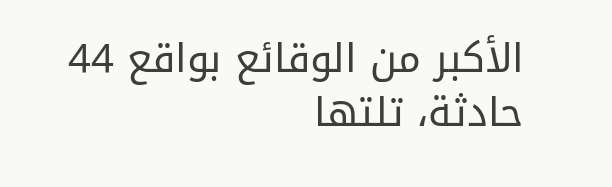الأكبر من الوقائع بواقع 44 حادثة، تلتها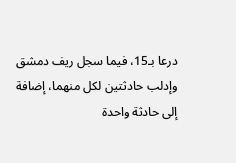درعا بـ15، فيما سجل ريف دمشق وإدلب حادثتين لكل منهما، إضافة إلى حادثة واحدة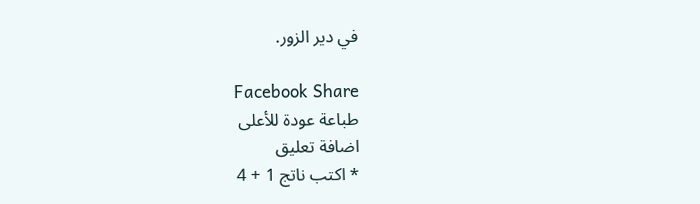في دير الزور.

Facebook Share
طباعة عودة للأعلى
اضافة تعليق
* اكتب ناتج 1 + 4